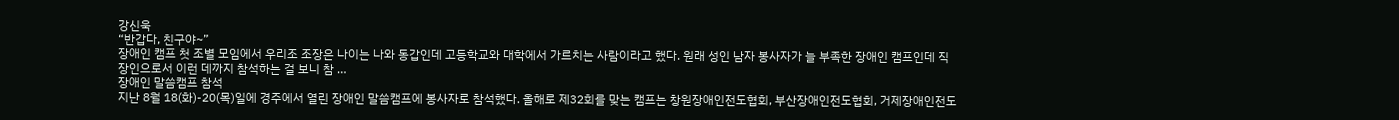강신욱
“반갑다, 친구야~”
장애인 캠프 첫 조별 모임에서 우리조 조장은 나이는 나와 동갑인데 고등학교와 대학에서 가르치는 사람이라고 했다. 원래 성인 남자 봉사자가 늘 부족한 장애인 캠프인데 직장인으로서 이런 데까지 참석하는 걸 보니 참 …
장애인 말씀캠프 참석
지난 8월 18(화)-20(목)일에 경주에서 열린 장애인 말씀캠프에 봉사자로 참석했다. 올해로 제32회를 맞는 캠프는 창원장애인전도협회, 부산장애인전도협회, 거제장애인전도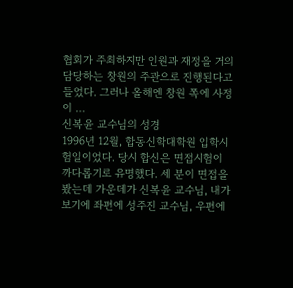협회가 주최하지만 인원과 재정을 거의 담당하는 창원의 주관으로 진행된다고 들었다. 그러나 올해엔 창원 쪽에 사정이 …
신복윤 교수님의 성경
1996년 12월, 합동신학대학원 입학시험일이었다. 당시 합신은 면접시험이 까다롭기로 유명했다. 세 분이 면접을 봤는데 가운데가 신복윤 교수님, 내가 보기에 좌편에 성주진 교수님, 우편에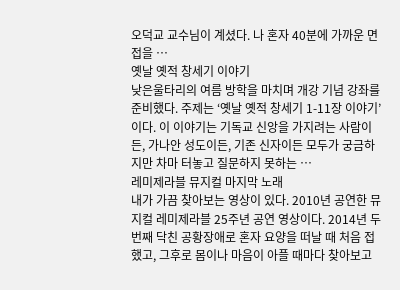오덕교 교수님이 계셨다. 나 혼자 40분에 가까운 면접을 …
옛날 옛적 창세기 이야기
낮은울타리의 여름 방학을 마치며 개강 기념 강좌를 준비했다. 주제는 ‘옛날 옛적 창세기 1-11장 이야기’이다. 이 이야기는 기독교 신앙을 가지려는 사람이든, 가나안 성도이든, 기존 신자이든 모두가 궁금하지만 차마 터놓고 질문하지 못하는 …
레미제라블 뮤지컬 마지막 노래
내가 가끔 찾아보는 영상이 있다. 2010년 공연한 뮤지컬 레미제라블 25주년 공연 영상이다. 2014년 두번째 닥친 공황장애로 혼자 요양을 떠날 때 처음 접했고, 그후로 몸이나 마음이 아플 때마다 찾아보고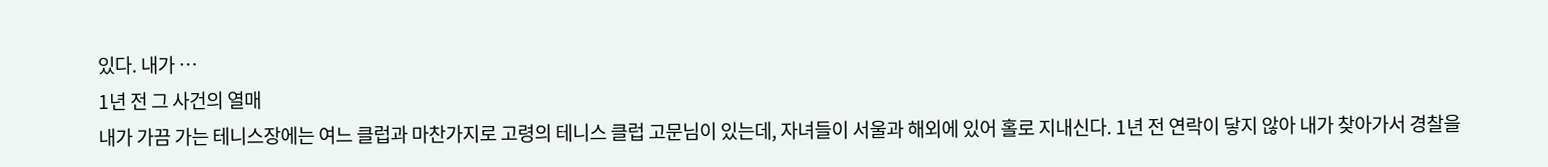있다. 내가 …
1년 전 그 사건의 열매
내가 가끔 가는 테니스장에는 여느 클럽과 마찬가지로 고령의 테니스 클럽 고문님이 있는데, 자녀들이 서울과 해외에 있어 홀로 지내신다. 1년 전 연락이 닿지 않아 내가 찾아가서 경찰을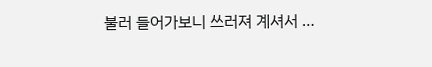불러 들어가보니 쓰러져 계셔서 …